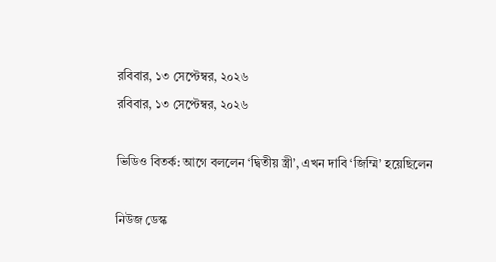রবিবার, ১৩ সেপ্টেম্বর, ২০২৬
রবিবার, ১৩ সেপ্টেম্বর, ২০২৬

ভিডিও বিতর্ক: আগে বললেন ‘দ্বিতীয় স্ত্রী’, এখন দাবি ‘জিম্মি’ হয়েছিলেন

নিউজ ডেস্ক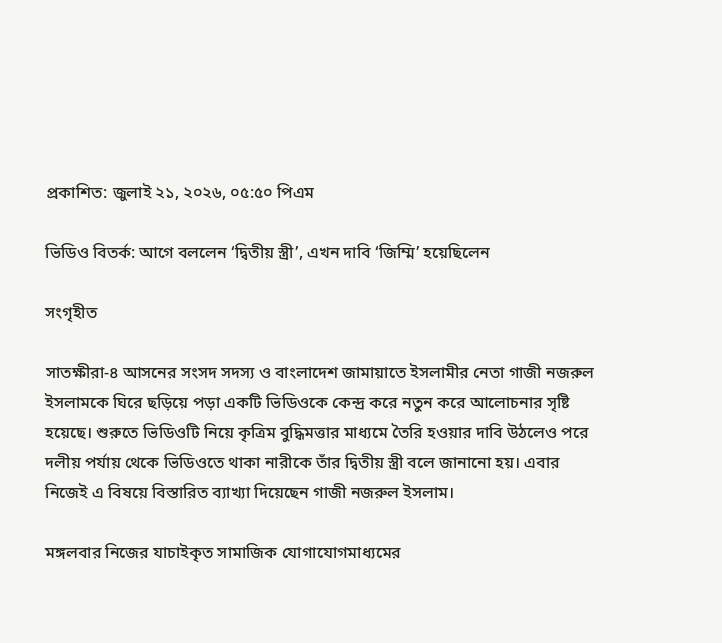প্রকাশিত: জুলাই ২১, ২০২৬, ০৫:৫০ পিএম

ভিডিও বিতর্ক: আগে বললেন ‘দ্বিতীয় স্ত্রী’, এখন দাবি ‘জিম্মি’ হয়েছিলেন

সংগৃহীত

সাতক্ষীরা-৪ আসনের সংসদ সদস্য ও বাংলাদেশ জামায়াতে ইসলামীর নেতা গাজী নজরুল ইসলামকে ঘিরে ছড়িয়ে পড়া একটি ভিডিওকে কেন্দ্র করে নতুন করে আলোচনার সৃষ্টি হয়েছে। শুরুতে ভিডিওটি নিয়ে কৃত্রিম বুদ্ধিমত্তার মাধ্যমে তৈরি হওয়ার দাবি উঠলেও পরে দলীয় পর্যায় থেকে ভিডিওতে থাকা নারীকে তাঁর দ্বিতীয় স্ত্রী বলে জানানো হয়। এবার নিজেই এ বিষয়ে বিস্তারিত ব্যাখ্যা দিয়েছেন গাজী নজরুল ইসলাম।

মঙ্গলবার নিজের যাচাইকৃত সামাজিক যোগাযোগমাধ্যমের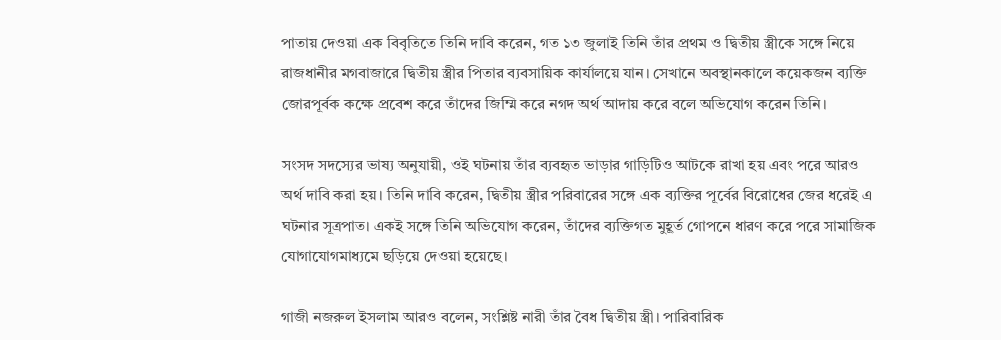পাতায় দেওয়া এক বিবৃতিতে তিনি দাবি করেন, গত ১৩ জুলাই তিনি তাঁর প্রথম ও দ্বিতীয় স্ত্রীকে সঙ্গে নিয়ে রাজধানীর মগবাজারে দ্বিতীয় স্ত্রীর পিতার ব্যবসায়িক কার্যালয়ে যান। সেখানে অবস্থানকালে কয়েকজন ব্যক্তি জোরপূর্বক কক্ষে প্রবেশ করে তাঁদের জিম্মি করে নগদ অর্থ আদায় করে বলে অভিযোগ করেন তিনি।

সংসদ সদস্যের ভাষ্য অনুযায়ী, ওই ঘটনায় তাঁর ব্যবহৃত ভাড়ার গাড়িটিও আটকে রাখা হয় এবং পরে আরও অর্থ দাবি করা হয়। তিনি দাবি করেন, দ্বিতীয় স্ত্রীর পরিবারের সঙ্গে এক ব্যক্তির পূর্বের বিরোধের জের ধরেই এ ঘটনার সূত্রপাত। একই সঙ্গে তিনি অভিযোগ করেন, তাঁদের ব্যক্তিগত মুহূর্ত গোপনে ধারণ করে পরে সামাজিক যোগাযোগমাধ্যমে ছড়িয়ে দেওয়া হয়েছে।

গাজী নজরুল ইসলাম আরও বলেন, সংশ্লিষ্ট নারী তাঁর বৈধ দ্বিতীয় স্ত্রী। পারিবারিক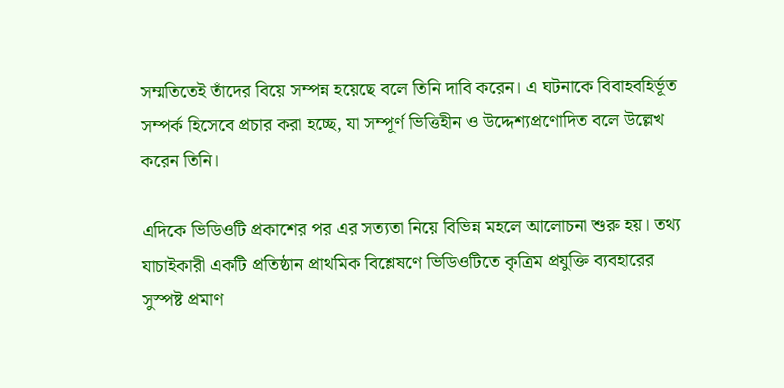সম্মতিতেই তাঁদের বিয়ে সম্পন্ন হয়েছে বলে তিনি দাবি করেন। এ ঘটনাকে বিবাহবহির্ভূত সম্পর্ক হিসেবে প্রচার করা হচ্ছে, যা সম্পূর্ণ ভিত্তিহীন ও উদ্দেশ্যপ্রণোদিত বলে উল্লেখ করেন তিনি।

এদিকে ভিডিওটি প্রকাশের পর এর সত্যতা নিয়ে বিভিন্ন মহলে আলোচনা শুরু হয়। তথ্য যাচাইকারী একটি প্রতিষ্ঠান প্রাথমিক বিশ্লেষণে ভিডিওটিতে কৃত্রিম প্রযুক্তি ব্যবহারের সুস্পষ্ট প্রমাণ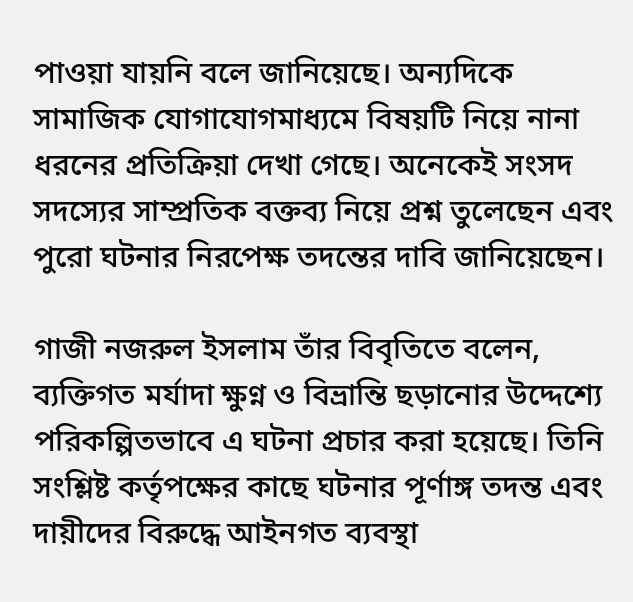পাওয়া যায়নি বলে জানিয়েছে। অন্যদিকে সামাজিক যোগাযোগমাধ্যমে বিষয়টি নিয়ে নানা ধরনের প্রতিক্রিয়া দেখা গেছে। অনেকেই সংসদ সদস্যের সাম্প্রতিক বক্তব্য নিয়ে প্রশ্ন তুলেছেন এবং পুরো ঘটনার নিরপেক্ষ তদন্তের দাবি জানিয়েছেন।

গাজী নজরুল ইসলাম তাঁর বিবৃতিতে বলেন, ব্যক্তিগত মর্যাদা ক্ষুণ্ন ও বিভ্রান্তি ছড়ানোর উদ্দেশ্যে পরিকল্পিতভাবে এ ঘটনা প্রচার করা হয়েছে। তিনি সংশ্লিষ্ট কর্তৃপক্ষের কাছে ঘটনার পূর্ণাঙ্গ তদন্ত এবং দায়ীদের বিরুদ্ধে আইনগত ব্যবস্থা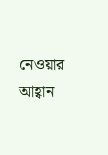নেওয়ার আহ্বান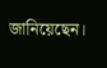জানিয়েছেন।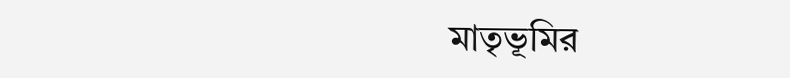মাতৃভূমির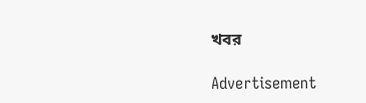খবর

Advertisement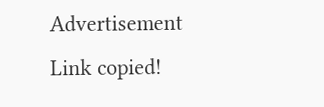Advertisement
Link copied!